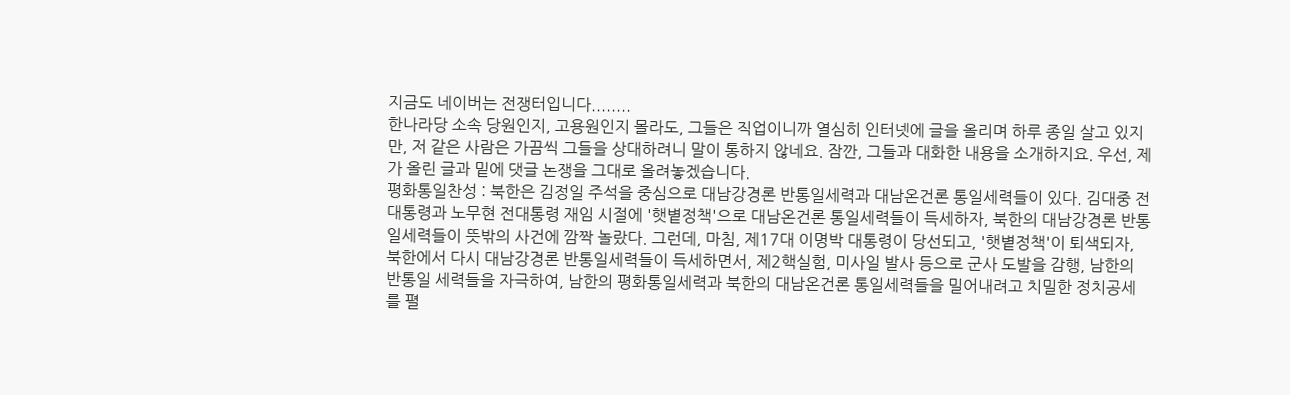지금도 네이버는 전쟁터입니다........
한나라당 소속 당원인지, 고용원인지 몰라도, 그들은 직업이니까 열심히 인터넷에 글을 올리며 하루 종일 살고 있지만, 저 같은 사람은 가끔씩 그들을 상대하려니 말이 통하지 않네요. 잠깐, 그들과 대화한 내용을 소개하지요. 우선, 제가 올린 글과 밑에 댓글 논쟁을 그대로 올려놓겠습니다.
평화통일찬성 : 북한은 김정일 주석을 중심으로 대남강경론 반통일세력과 대남온건론 통일세력들이 있다. 김대중 전대통령과 노무현 전대통령 재임 시절에 '햇볕정책'으로 대남온건론 통일세력들이 득세하자, 북한의 대남강경론 반통일세력들이 뜻밖의 사건에 깜짝 놀랐다. 그런데, 마침, 제17대 이명박 대통령이 당선되고, '햇볕정책'이 퇴색되자, 북한에서 다시 대남강경론 반통일세력들이 득세하면서, 제2핵실험, 미사일 발사 등으로 군사 도발을 감행, 남한의 반통일 세력들을 자극하여, 남한의 평화통일세력과 북한의 대남온건론 통일세력들을 밀어내려고 치밀한 정치공세를 펼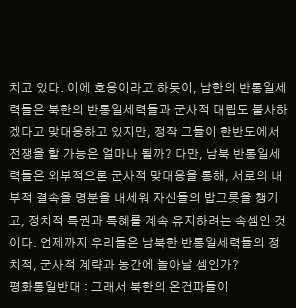치고 있다. 이에 호응이라고 하듯이, 남한의 반통일세력들은 북한의 반통일세력들과 군사적 대립도 불사하겠다고 맞대응하고 있지만, 정작 그들이 한반도에서 전쟁을 할 가능은 얼마나 될까? 다만, 남북 반통일세력들은 외부적으론 군사적 맞대응을 통해, 서로의 내부적 결속을 명분을 내세워 자신들의 밥그릇을 챙기고, 정치적 특권과 특혜를 계속 유지하려는 속셈인 것이다. 언제까지 우리들은 남북한 반통일세력들의 정치적, 군사적 계략과 농간에 놀아날 셈인가?
평화통일반대 : 그래서 북한의 온건파들이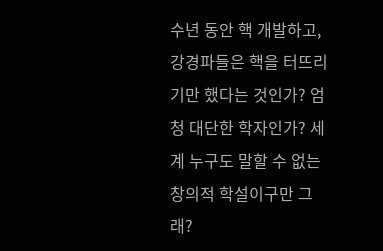수년 동안 핵 개발하고, 강경파들은 핵을 터뜨리기만 했다는 것인가? 엄청 대단한 학자인가? 세계 누구도 말할 수 없는 창의적 학설이구만 그래?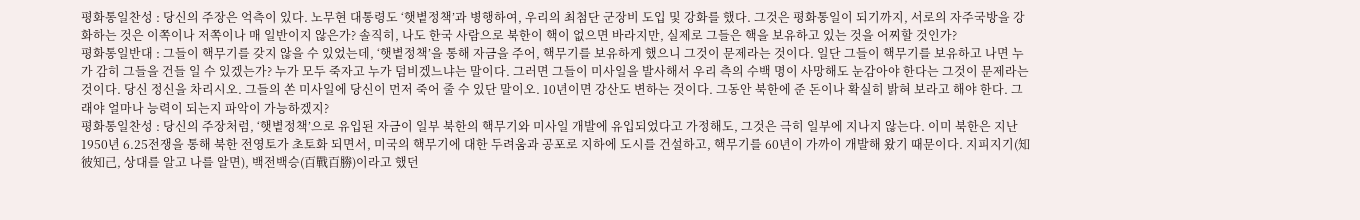평화통일찬성 : 당신의 주장은 억측이 있다. 노무현 대통령도 ‘햇볕정책’과 병행하여, 우리의 최첨단 군장비 도입 및 강화를 했다. 그것은 평화통일이 되기까지, 서로의 자주국방을 강화하는 것은 이쪽이나 저쪽이나 매 일반이지 않은가? 솔직히, 나도 한국 사람으로 북한이 핵이 없으면 바라지만, 실제로 그들은 핵을 보유하고 있는 것을 어찌할 것인가?
평화통일반대 : 그들이 핵무기를 갖지 않을 수 있었는데, ‘햇볕정책’을 통해 자금을 주어, 핵무기를 보유하게 했으니 그것이 문제라는 것이다. 일단 그들이 핵무기를 보유하고 나면 누가 감히 그들을 건들 일 수 있겠는가? 누가 모두 죽자고 누가 덤비겠느냐는 말이다. 그러면 그들이 미사일을 발사해서 우리 측의 수백 명이 사망해도 눈감아야 한다는 그것이 문제라는 것이다. 당신 정신을 차리시오. 그들의 쏜 미사일에 당신이 먼저 죽어 줄 수 있단 말이오. 10년이면 강산도 변하는 것이다. 그동안 북한에 준 돈이나 확실히 밝혀 보라고 해야 한다. 그래야 얼마나 능력이 되는지 파악이 가능하겠지?
평화통일찬성 : 당신의 주장처럼, ‘햇볕정책’으로 유입된 자금이 일부 북한의 핵무기와 미사일 개발에 유입되었다고 가정해도, 그것은 극히 일부에 지나지 않는다. 이미 북한은 지난 1950년 6.25전쟁을 통해 북한 전영토가 초토화 되면서, 미국의 핵무기에 대한 두려움과 공포로 지하에 도시를 건설하고, 핵무기를 60년이 가까이 개발해 왔기 때문이다. 지피지기(知彼知己, 상대를 알고 나를 알면), 백전백승(百戰百勝)이라고 했던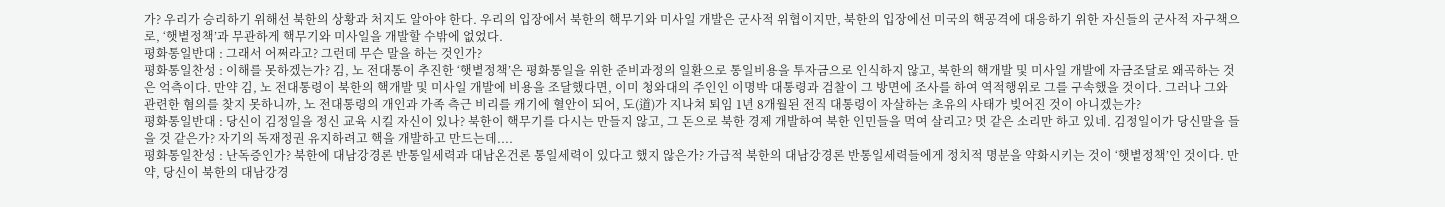가? 우리가 승리하기 위해선 북한의 상황과 처지도 알아야 한다. 우리의 입장에서 북한의 핵무기와 미사일 개발은 군사적 위협이지만, 북한의 입장에선 미국의 핵공격에 대응하기 위한 자신들의 군사적 자구책으로, ‘햇볕정책’과 무관하게 핵무기와 미사일을 개발할 수밖에 없었다.
평화통일반대 : 그래서 어쩌라고? 그런데 무슨 말을 하는 것인가?
평화통일찬성 : 이해를 못하겠는가? 김, 노 전대통이 추진한 ‘햇볕정책’은 평화통일을 위한 준비과정의 일환으로 통일비용을 투자금으로 인식하지 않고, 북한의 핵개발 및 미사일 개발에 자금조달로 왜곡하는 것은 억측이다. 만약 김, 노 전대통령이 북한의 핵개발 및 미사일 개발에 비용을 조달했다면, 이미 청와대의 주인인 이명박 대통령과 검찰이 그 방면에 조사를 하여 역적행위로 그를 구속했을 것이다. 그러나 그와 관련한 혐의를 찾지 못하니까, 노 전대통령의 개인과 가족 측근 비리를 캐기에 혈안이 되어, 도(道)가 지나쳐 퇴임 1년 8개월된 전직 대통령이 자살하는 초유의 사태가 빚어진 것이 아니겠는가?
평화통일반대 : 당신이 김정일을 정신 교육 시킬 자신이 있나? 북한이 핵무기를 다시는 만들지 않고, 그 돈으로 북한 경제 개발하여 북한 인민들을 먹여 살리고? 멋 같은 소리만 하고 있네. 김정일이가 당신말을 들을 것 같은가? 자기의 독재정권 유지하려고 핵을 개발하고 만드는데....
평화통일찬성 : 난독증인가? 북한에 대남강경론 반통일세력과 대남온건론 통일세력이 있다고 했지 않은가? 가급적 북한의 대남강경론 반통일세력들에게 정치적 명분을 약화시키는 것이 ‘햇볕정책’인 것이다. 만약, 당신이 북한의 대남강경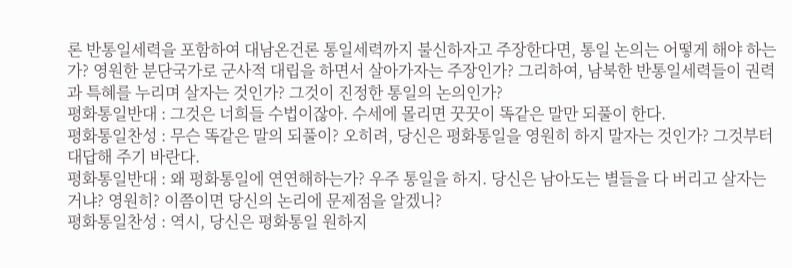론 반통일세력을 포함하여 대남온건론 통일세력까지 불신하자고 주장한다면, 통일 논의는 어떻게 해야 하는가? 영원한 분단국가로 군사적 대립을 하면서 살아가자는 주장인가? 그리하여, 남북한 반통일세력들이 권력과 특혜를 누리며 살자는 것인가? 그것이 진정한 통일의 논의인가?
평화통일반대 : 그것은 너희들 수법이잖아. 수세에 몰리면 꿋꿋이 똑같은 말만 되풀이 한다.
평화통일찬성 : 무슨 똑같은 말의 되풀이? 오히려, 당신은 평화통일을 영원히 하지 말자는 것인가? 그것부터 대답해 주기 바란다.
평화통일반대 : 왜 평화통일에 연연해하는가? 우주 통일을 하지. 당신은 남아도는 별들을 다 버리고 살자는 거냐? 영원히? 이쯤이면 당신의 논리에 문제점을 알겠니?
평화통일찬성 : 역시, 당신은 평화통일 원하지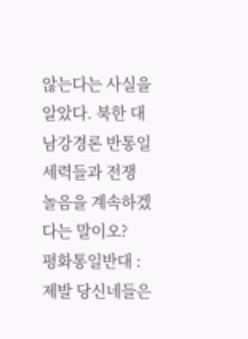않는다는 사실을 알았다. 북한 대남강경론 반통일세력들과 전쟁 놀음을 계속하겠다는 말이오?
평화통일반대 : 제발 당신네들은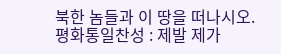북한 놈들과 이 땅을 떠나시오.
평화통일찬성 : 제발 제가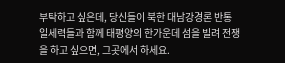부탁하고 싶은데, 당신들이 북한 대남강경론 반통일세력들과 함께 태평양의 한가운데 섬을 빌려 전쟁을 하고 싶으면, 그곳에서 하세요.